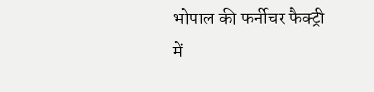भोपाल की फर्नीचर फैक्ट्री में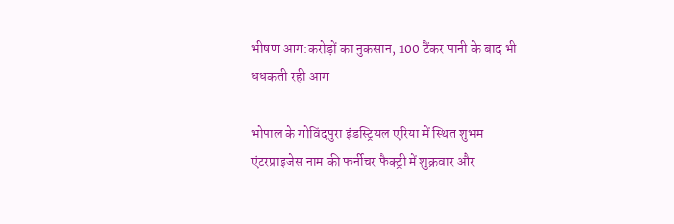भीषण आग:करोड़ों का नुकसान, 100 टैंकर पानी के बाद भी धधकती रही आग

भोपाल के गोविंदपुरा इंडस्ट्रियल एरिया में स्थित शुभम एंटरप्राइजेस नाम की फर्नीचर फैक्ट्री में शुक्रवार और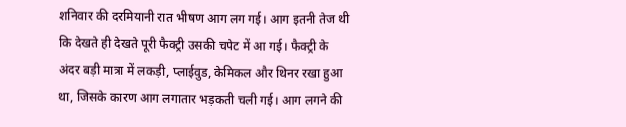शनिवार की दरमियानी रात भीषण आग लग गई। आग इतनी तेज थी कि देखते ही देखते पूरी फैक्ट्री उसकी चपेट में आ गई। फैक्ट्री के अंदर बड़ी मात्रा में लकड़ी, प्लाईवुड, केमिकल और थिनर रखा हुआ था, जिसके कारण आग लगातार भड़कती चली गई। आग लगने की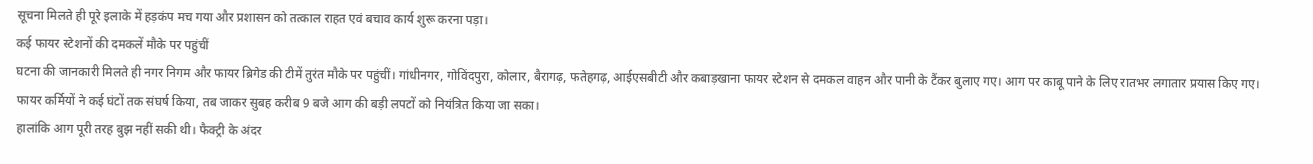सूचना मिलते ही पूरे इलाके में हड़कंप मच गया और प्रशासन को तत्काल राहत एवं बचाव कार्य शुरू करना पड़ा।
कई फायर स्टेशनों की दमकलें मौके पर पहुंचीं
घटना की जानकारी मिलते ही नगर निगम और फायर ब्रिगेड की टीमें तुरंत मौके पर पहुंचीं। गांधीनगर, गोविंदपुरा, कोलार, बैरागढ़, फतेहगढ़, आईएसबीटी और कबाड़खाना फायर स्टेशन से दमकल वाहन और पानी के टैंकर बुलाए गए। आग पर काबू पाने के लिए रातभर लगातार प्रयास किए गए। फायर कर्मियों ने कई घंटों तक संघर्ष किया, तब जाकर सुबह करीब 9 बजे आग की बड़ी लपटों को नियंत्रित किया जा सका।
हालांकि आग पूरी तरह बुझ नहीं सकी थी। फैक्ट्री के अंदर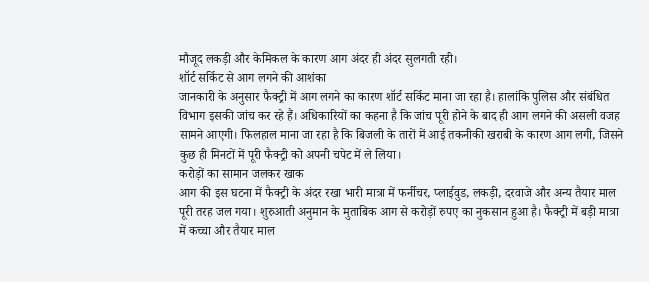मौजूद लकड़ी और केमिकल के कारण आग अंदर ही अंदर सुलगती रही।
शॉर्ट सर्किट से आग लगने की आशंका
जानकारी के अनुसार फैक्ट्री में आग लगने का कारण शॉर्ट सर्किट माना जा रहा है। हालांकि पुलिस और संबंधित विभाग इसकी जांच कर रहे हैं। अधिकारियों का कहना है कि जांच पूरी होने के बाद ही आग लगने की असली वजह सामने आएगी। फिलहाल माना जा रहा है कि बिजली के तारों में आई तकनीकी खराबी के कारण आग लगी, जिसने कुछ ही मिनटों में पूरी फैक्ट्री को अपनी चपेट में ले लिया।
करोड़ों का सामान जलकर खाक
आग की इस घटना में फैक्ट्री के अंदर रखा भारी मात्रा में फर्नीचर, प्लाईवुड, लकड़ी, दरवाजे और अन्य तैयार माल पूरी तरह जल गया। शुरुआती अनुमान के मुताबिक आग से करोड़ों रुपए का नुकसान हुआ है। फैक्ट्री में बड़ी मात्रा में कच्चा और तैयार माल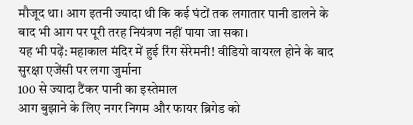मौजूद था। आग इतनी ज्यादा थी कि कई घंटों तक लगातार पानी डालने के बाद भी आग पर पूरी तरह नियंत्रण नहीं पाया जा सका।
यह भी पढ़ें: महाकाल मंदिर में हुई रिंग सेरेमनी! वीडियो वायरल होने के बाद सुरक्षा एजेंसी पर लगा जुर्माना
100 से ज्यादा टैंकर पानी का इस्तेमाल
आग बुझाने के लिए नगर निगम और फायर ब्रिगेड को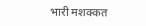भारी मशक्कत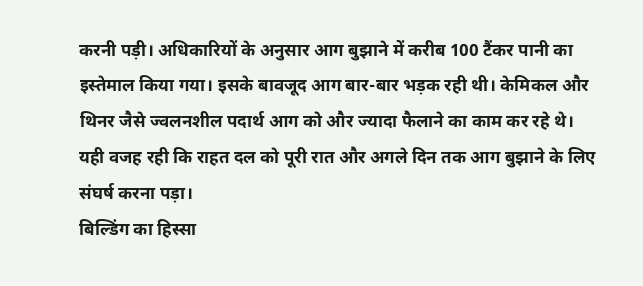करनी पड़ी। अधिकारियों के अनुसार आग बुझाने में करीब 100 टैंकर पानी का इस्तेमाल किया गया। इसके बावजूद आग बार-बार भड़क रही थी। केमिकल और थिनर जैसे ज्वलनशील पदार्थ आग को और ज्यादा फैलाने का काम कर रहे थे। यही वजह रही कि राहत दल को पूरी रात और अगले दिन तक आग बुझाने के लिए संघर्ष करना पड़ा।
बिल्डिंग का हिस्सा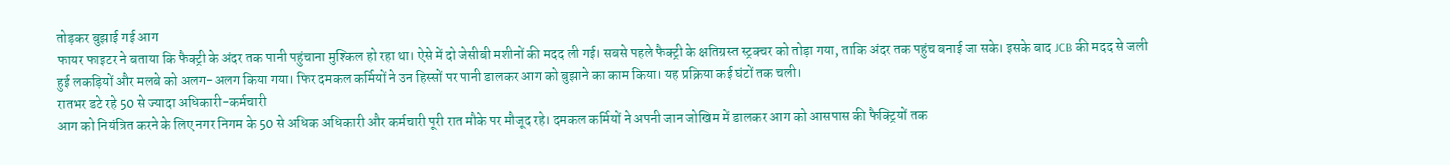तोड़कर बुझाई गई आग
फायर फाइटर ने बताया कि फैक्ट्री के अंदर तक पानी पहुंचाना मुश्किल हो रहा था। ऐसे में दो जेसीबी मशीनों की मदद ली गई। सबसे पहले फैक्ट्री के क्षतिग्रस्त स्ट्रक्चर को तोड़ा गया, ताकि अंदर तक पहुंच बनाई जा सके। इसके बाद JCB की मदद से जली हुई लकड़ियों और मलबे को अलग-अलग किया गया। फिर दमकल कर्मियों ने उन हिस्सों पर पानी डालकर आग को बुझाने का काम किया। यह प्रक्रिया कई घंटों तक चली।
रातभर डटे रहे 50 से ज्यादा अधिकारी-कर्मचारी
आग को नियंत्रित करने के लिए नगर निगम के 50 से अधिक अधिकारी और कर्मचारी पूरी रात मौके पर मौजूद रहे। दमकल कर्मियों ने अपनी जान जोखिम में डालकर आग को आसपास की फैक्ट्रियों तक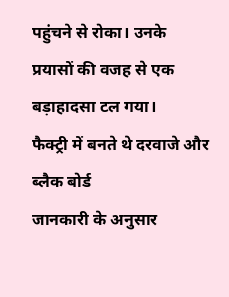पहुंचने से रोका। उनके प्रयासों की वजह से एक बड़ाहादसा टल गया।
फैक्ट्री में बनते थे दरवाजे और ब्लैक बोर्ड
जानकारी के अनुसार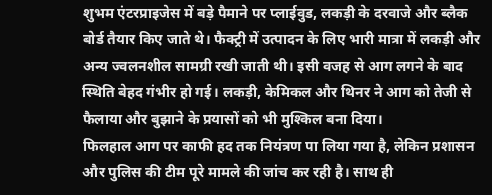शुभम एंटरप्राइजेस में बड़े पैमाने पर प्लाईवुड, लकड़ी के दरवाजे और ब्लैक बोर्ड तैयार किए जाते थे। फैक्ट्री में उत्पादन के लिए भारी मात्रा में लकड़ी और अन्य ज्वलनशील सामग्री रखी जाती थी। इसी वजह से आग लगने के बाद स्थिति बेहद गंभीर हो गई। लकड़ी, केमिकल और थिनर ने आग को तेजी से फैलाया और बुझाने के प्रयासों को भी मुश्किल बना दिया।
फिलहाल आग पर काफी हद तक नियंत्रण पा लिया गया है, लेकिन प्रशासन और पुलिस की टीम पूरे मामले की जांच कर रही है। साथ ही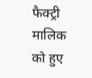फैक्ट्री मालिक को हुए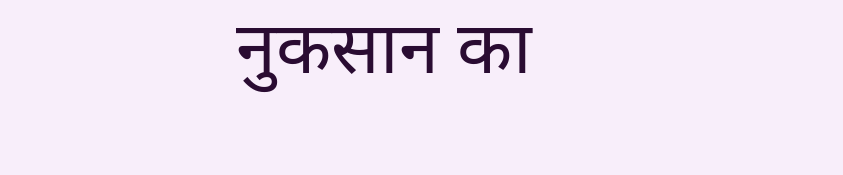नुकसान का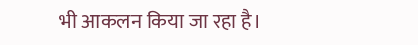भी आकलन किया जा रहा है।